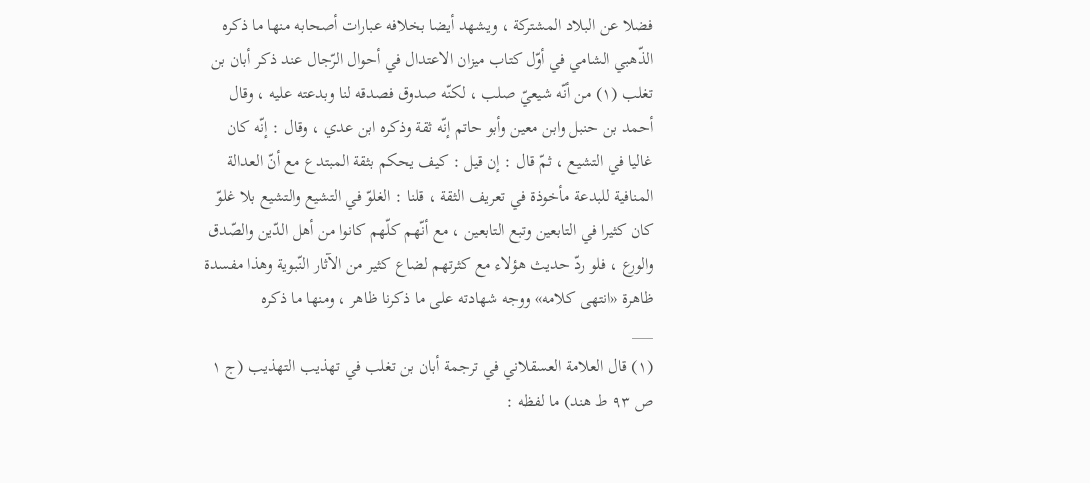فضلا عن البلاد المشتركة ، ويشهد أيضا بخلافه عبارات أصحابه منها ما ذكره الذّهبي الشامي في أوّل كتاب ميزان الاعتدال في أحوال الرّجال عند ذكر أبان بن تغلب (١) من أنّه شيعيّ صلب ، لكنّه صدوق فصدقه لنا وبدعته عليه ، وقال أحمد بن حنبل وابن معين وأبو حاتم إنّه ثقة وذكره ابن عدي ، وقال : إنّه كان غاليا في التشيع ، ثمّ قال : إن قيل : كيف يحكم بثقة المبتدع مع أنّ العدالة المنافية للبدعة مأخوذة في تعريف الثقة ، قلنا : الغلوّ في التشيع والتشيع بلا غلوّ كان كثيرا في التابعين وتبع التابعين ، مع أنّهم كلّهم كانوا من أهل الدّين والصّدق والورع ، فلو ردّ حديث هؤلاء مع كثرتهم لضاع كثير من الآثار النّبوية وهذا مفسدة ظاهرة «انتهى كلامه» ووجه شهادته على ما ذكرنا ظاهر ، ومنها ما ذكره
___
(١) قال العلامة العسقلاني في ترجمة أبان بن تغلب في تهذيب التهذيب (ج ١ ص ٩٣ ط هند) ما لفظه :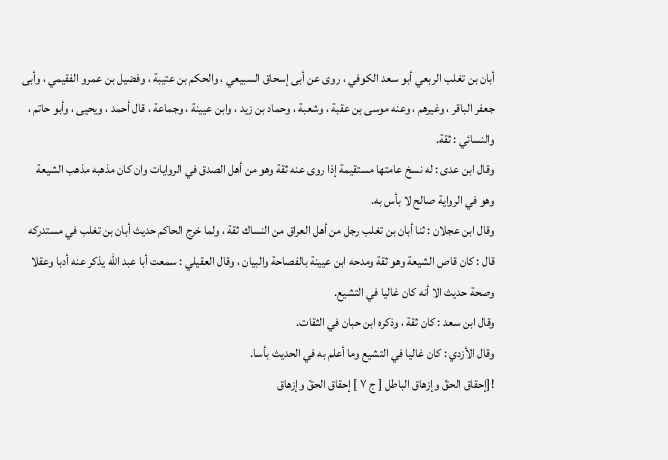أبان بن تغلب الربعي أبو سعد الكوفي ، روى عن أبى إسحاق السبيعي ، والحكم بن عتيبة ، وفضيل بن عمرو الفقيمي ، وأبى جعفر الباقر ، وغيرهم ، وعنه موسى بن عقبة ، وشعبة ، وحماد بن زيد ، وابن عيينة ، وجماعة ، قال أحمد ، ويحيى ، وأبو حاتم ، والنسائي : ثقة.
وقال ابن عدى : له نسخ عامتها مستقيمة إذا روى عنه ثقة وهو من أهل الصدق في الروايات وان كان مذهبه مذهب الشيعة وهو في الرواية صالح لا بأس به.
وقال ابن عجلان : ثنا أبان بن تغلب رجل من أهل العراق من النساك ثقة ، ولما خرج الحاكم حديث أبان بن تغلب في مستدركه قال : كان قاص الشيعة وهو ثقة ومدحه ابن عيينة بالفصاحة والبيان ، وقال العقيلي : سمعت أبا عبد الله يذكر عنه أدبا وعقلا وصحة حديث الا أنه كان غاليا في التشيع.
وقال ابن سعد : كان ثقة ، وذكره ابن حبان في الثقات.
وقال الأزدي : كان غاليا في التشيع وما أعلم به في الحديث بأسا.
![إحقاق الحقّ وإزهاق الباطل [ ج ٧ ] إحقاق الحقّ وإزهاق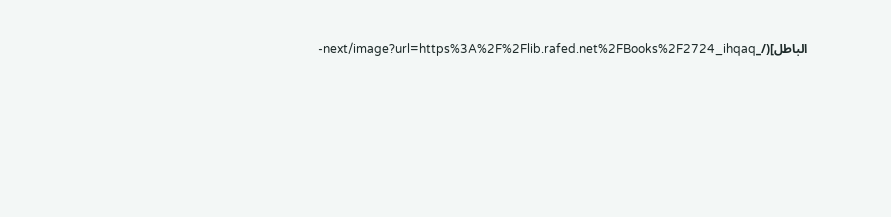الباطل](/_next/image?url=https%3A%2F%2Flib.rafed.net%2FBooks%2F2724_ihqaq-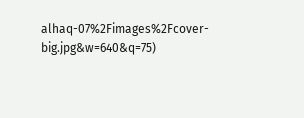alhaq-07%2Fimages%2Fcover-big.jpg&w=640&q=75)